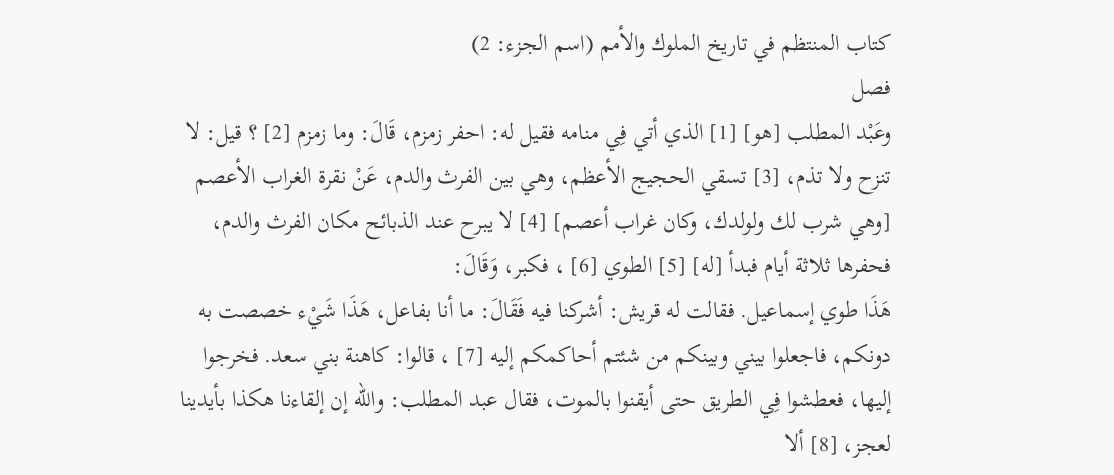كتاب المنتظم في تاريخ الملوك والأمم (اسم الجزء: 2)
فصل
وعَبْد المطلب [هو] [1] الذي أتي فِي منامه فقيل له: احفر زمزم، قَالَ: وما زمزم [2] ؟ قيل: لا تنزح ولا تذم، [3] تسقي الحجيج الأعظم، وهي بين الفرث والدم، عَنْ نقرة الغراب الأعصم [وهي شرب لك ولولدك، وكان غراب أعصم] [4] لا يبرح عند الذبائح مكان الفرث والدم، فحفرها ثلاثة أيام فبدأ [له] [5] الطوي [6] ، فكبر، وَقَالَ:
هَذَا طوي إسماعيل. فقالت له قريش: أشركنا فيه فَقَالَ: ما أنا بفاعل، هَذَا شَيْء خصصت به دونكم، فاجعلوا بيني وبينكم من شئتم أحاكمكم إليه [7] ، قالوا: كاهنة بني سعد. فخرجوا إليها، فعطشوا فِي الطريق حتى أيقنوا بالموت، فقال عبد المطلب: والله إن إلقاءنا هكذا بأيدينا لعجز، [8] ألا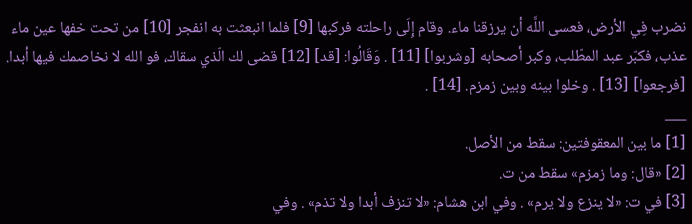نضرب فِي الأرض، فعسى اللَّه أن يرزقنا ماء. وقام إِلَى راحلته فركبها [9] فلما انبعثت به انفجر [10] من تحت خفها عين ماء عذب، فكبّر عبد المطّلب، وكبر أصحابه [وشربوا] [11] . وَقَالُوا: [قد] [12] قضى لك الّذي سقاك، فو الله لا نخاصمك فيها أبدا. [فرجعوا] [13] . وخلوا بينه وبين زمزم. [14] .
___
[1] ما بين المعقوفتين: سقط من الأصل.
[2] «قال: وما زمزم» سقط من ت.
[3] في ت: «لا ينزع ولا يرم» . وفي ابن هشام: «لا تنزف أبدا ولا تذم» . وفي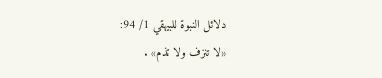دلائل النبوة للبيهقي 1/ 94:
«لا تنزف ولا تذم» .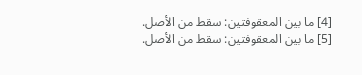[4] ما بين المعقوفتين: سقط من الأصل.
[5] ما بين المعقوفتين: سقط من الأصل.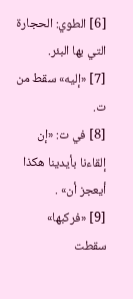[6] الطوي: الحجارة التي بها البئر.
[7] «إليه» سقط من ت.
[8] في ت: «إن إلقاءنا بأيدينا هكذا أيعجز أن» .
[9] «فركبها» سقطت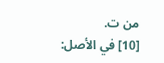من ت.
[10] في الأصل: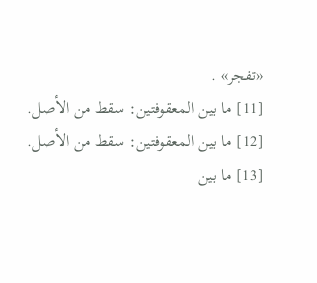«تفجر» .
[11] ما بين المعقوفتين: سقط من الأصل.
[12] ما بين المعقوفتين: سقط من الأصل.
[13] ما بين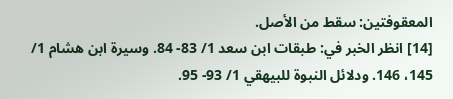المعقوفتين: سقط من الأصل.
[14] انظر الخبر في: طبقات ابن سعد 1/ 83- 84. وسيرة ابن هشام 1/ 145، 146. ودلائل النبوة للبيهقي 1/ 93- 95.